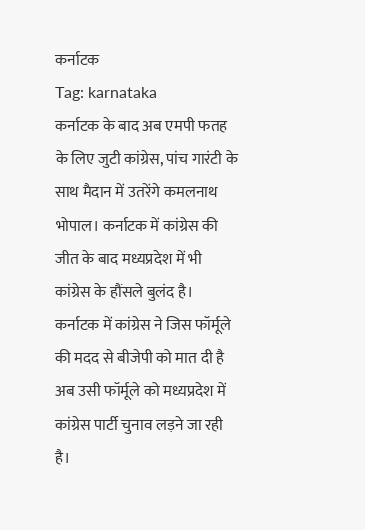कर्नाटक
Tag: karnataka
कर्नाटक के बाद अब एमपी फतह के लिए जुटी कांग्रेस, पांच गारंटी के साथ मैदान में उतरेंगे कमलनाथ
भोपाल। कर्नाटक में कांग्रेस की जीत के बाद मध्यप्रदेश में भी कांग्रेस के हौंसले बुलंद है। कर्नाटक में कांग्रेस ने जिस फॉर्मूले की मदद से बीजेपी को मात दी है अब उसी फॉर्मूले को मध्यप्रदेश में कांग्रेस पार्टी चुनाव लड़ने जा रही है।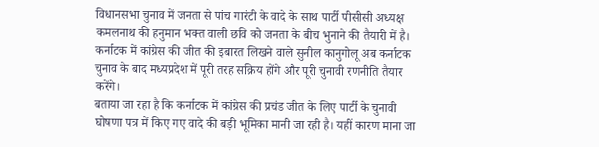विधानसभा चुनाव में जनता से पांच गारंटी के वादे के साथ पार्टी पीसीसी अध्यक्ष कमलनाथ की हनुमान भक्त वाली छवि को जनता के बीच भुनाने की तैयारी में है। कर्नाटक में कांग्रेस की जीत की इबारत लिखने वाले सुनील कानुगोलू अब कर्नाटक चुनाव के बाद मध्यप्रदेश में पूरी तरह सक्रिय होंगे और पूरी चुनावी रणनीति तैयार करेंगे।
बताया जा रहा है कि कर्नाटक में कांग्रेस की प्रचंड जीत के लिए पार्टी के चुनावी घोषणा पत्र में किए गए वादे की बड़ी भूमिका मानी जा रही है। यहीं कारण माना जा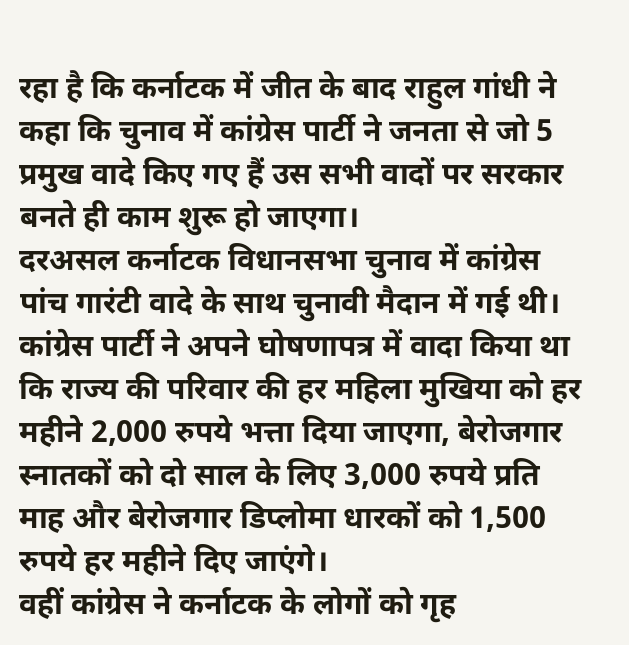रहा है कि कर्नाटक में जीत के बाद राहुल गांधी ने कहा कि चुनाव में कांग्रेस पार्टी ने जनता से जो 5 प्रमुख वादे किए गए हैं उस सभी वादों पर सरकार बनते ही काम शुरू हो जाएगा।
दरअसल कर्नाटक विधानसभा चुनाव में कांग्रेस पांच गारंटी वादे के साथ चुनावी मैदान में गई थी। कांग्रेस पार्टी ने अपने घोषणापत्र में वादा किया था कि राज्य की परिवार की हर महिला मुखिया को हर महीने 2,000 रुपये भत्ता दिया जाएगा, बेरोजगार स्नातकों को दो साल के लिए 3,000 रुपये प्रति माह और बेरोजगार डिप्लोमा धारकों को 1,500 रुपये हर महीने दिए जाएंगे।
वहीं कांग्रेस ने कर्नाटक के लोगों को गृह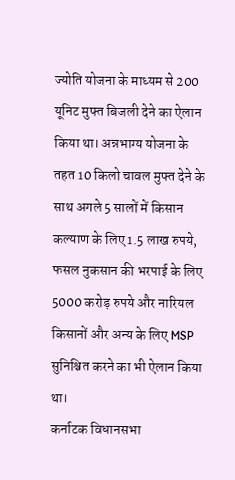ज्योति योजना के माध्यम से 200 यूनिट मुफ्त बिजली देने का ऐलान किया था। अन्नभाग्य योजना के तहत 10 किलो चावल मुफ्त देने के साथ अगले 5 सालों में किसान कल्याण के लिए 1.5 लाख रुपये, फसल नुकसान की भरपाई के लिए 5000 करोड़ रुपये और नारियल किसानों और अन्य के लिए MSP सुनिश्चित करने का भी ऐलान किया था।
कर्नाटक विधानसभा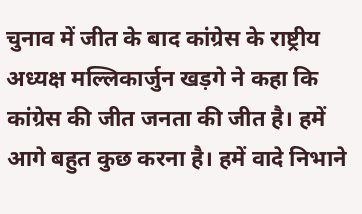चुनाव में जीत के बाद कांग्रेस के राष्ट्रीय अध्यक्ष मल्लिकार्जुन खड़गे ने कहा कि कांग्रेस की जीत जनता की जीत है। हमें आगे बहुत कुछ करना है। हमें वादे निभाने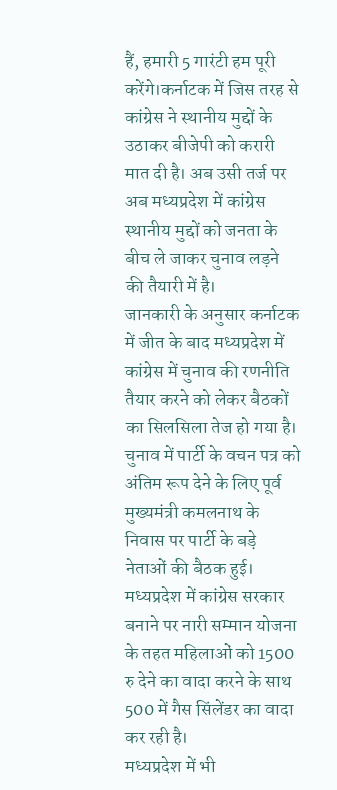हैं, हमारी 5 गारंटी हम पूरी करेंगे।कर्नाटक में जिस तरह से कांग्रेस ने स्थानीय मुद्दों के उठाकर बीजेपी को करारी मात दी है। अब उसी तर्ज पर अब मध्यप्रदेश में कांग्रेस स्थानीय मुद्दों को जनता के बीच ले जाकर चुनाव लड़ने की तैयारी में है।
जानकारी के अनुसार कर्नाटक में जीत के बाद मध्यप्रदेश में कांग्रेस में चुनाव की रणनीति तैयार करने को लेकर बैठकों का सिलसिला तेज हो गया है। चुनाव में पार्टी के वचन पत्र को अंतिम रूप देने के लिए पूर्व मुख्यमंत्री कमलनाथ के निवास पर पार्टी के बड़े नेताओं की बैठक हुई। मध्यप्रदेश में कांग्रेस सरकार बनाने पर नारी सम्मान योजना के तहत महिलाओं को 1500 रु देने का वादा करने के साथ 500 में गैस सिंलेंडर का वादा कर रही है।
मध्यप्रदेश में भी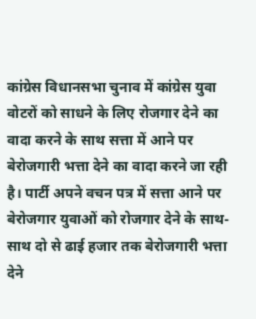कांग्रेस विधानसभा चुनाव में कांग्रेस युवा वोटरों को साधने के लिए रोजगार देने का वादा करने के साथ सत्ता में आने पर बेरोजगारी भत्ता देने का वादा करने जा रही है। पार्टी अपने वचन पत्र में सत्ता आने पर बेरोजगार युवाओं को रोजगार देने के साथ-साथ दो से ढाई हजार तक बेरोजगारी भत्ता देने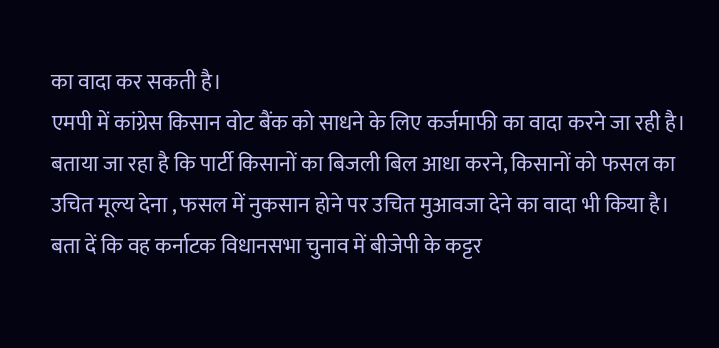का वादा कर सकती है।
एमपी में कांग्रेस किसान वोट बैंक को साधने के लिए कर्जमाफी का वादा करने जा रही है। बताया जा रहा है कि पार्टी किसानों का बिजली बिल आधा करने, किसानों को फसल का उचित मूल्य देना , फसल में नुकसान होने पर उचित मुआवजा देने का वादा भी किया है।
बता दें कि वह कर्नाटक विधानसभा चुनाव में बीजेपी के कट्टर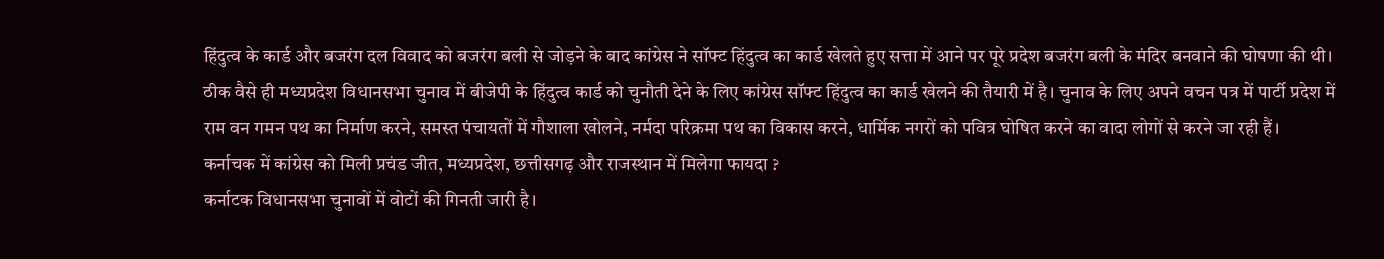हिंदुत्व के कार्ड और बजरंग दल विवाद को बजरंग बली से जोड़ने के बाद कांग्रेस ने सॉफ्ट हिंदुत्व का कार्ड खेलते हुए सत्ता में आने पर पूरे प्रदेश बजरंग बली के मंदिर बनवाने की घोषणा की थी। ठीक वैसे ही मध्यप्रदेश विधानसभा चुनाव में बीजेपी के हिंदुत्व कार्ड को चुनौती देने के लिए कांग्रेस सॉफ्ट हिंदुत्व का कार्ड खेलने की तैयारी में है। चुनाव के लिए अपने वचन पत्र में पार्टी प्रदेश में राम वन गमन पथ का निर्माण करने, समस्त पंचायतों में गौशाला खोलने, नर्मदा परिक्रमा पथ का विकास करने, धार्मिक नगरों को पवित्र घोषित करने का वादा लोगों से करने जा रही हैं।
कर्नाचक में कांग्रेस को मिली प्रचंड जीत, मध्यप्रदेश, छत्तीसगढ़ और राजस्थान में मिलेगा फायदा ?
कर्नाटक विधानसभा चुनावों में वोटों की गिनती जारी है।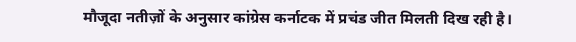मौजूदा नतीज़ों के अनुसार कांग्रेस कर्नाटक में प्रचंड जीत मिलती दिख रही है।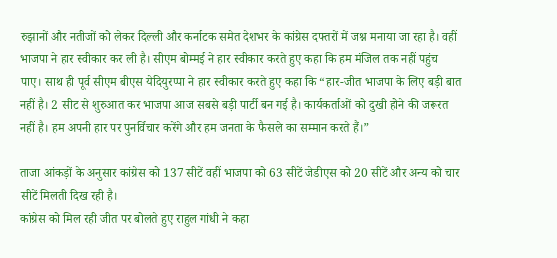रुझानों और नतीजों को लेकर दिल्ली और कर्नाटक समेत देशभर के कांग्रेस दफ्तरों में जश्न मनाया जा रहा है। वहीं भाजपा ने हार स्वीकार कर ली है। सीएम बोम्मई ने हार स्वीकार करते हुए कहा कि हम मंजिल तक नहीं पहुंच पाए। साथ ही पूर्व सीएम बीएस येदियुरप्पा ने हार स्वीकार करते हुए कहा कि “हार-जीत भाजपा के लिए बड़ी बात नहीं है। 2 सीट से शुरुआत कर भाजपा आज सबसे बड़ी पार्टी बन गई है। कार्यकर्ताओं को दुखी होने की जरूरत नहीं है। हम अपनी हार पर पुनर्विचार करेंगे और हम जनता के फैसले का सम्मान करते हैं।”

ताजा आंकड़ों के अनुसार कांग्रेस को 137 सीटें वहीं भाजपा को 63 सीटें जेडीएस को 20 सीटें और अन्य को चार सीटें मिलती दिख रही है।
कांग्रेस को मिल रही जीत पर बोलते हुए राहुल गांधी ने कहा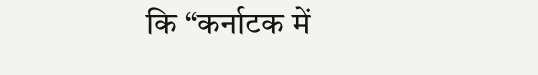कि “कर्नाटक में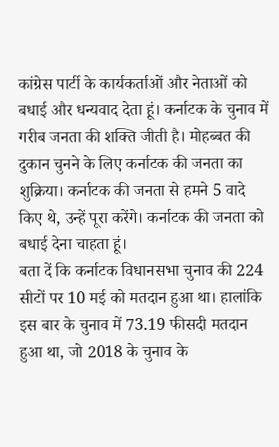कांग्रेस पार्टी के कार्यकर्ताओं और नेताओं को बधाई और धन्यवाद देता हूं। कर्नाटक के चुनाव में गरीब जनता की शक्ति जीती है। मोहब्बत की दुकान चुनने के लिए कर्नाटक की जनता का शुक्रिया। कर्नाटक की जनता से हमने 5 वादे किए थे, उन्हें पूरा करेंगे। कर्नाटक की जनता को बधाई देना चाहता हूं।
बता दें कि कर्नाटक विधानसभा चुनाव की 224 सीटों पर 10 मई को मतदान हुआ था। हालांकि इस बार के चुनाव में 73.19 फीसदी मतदान हुआ था, जो 2018 के चुनाव के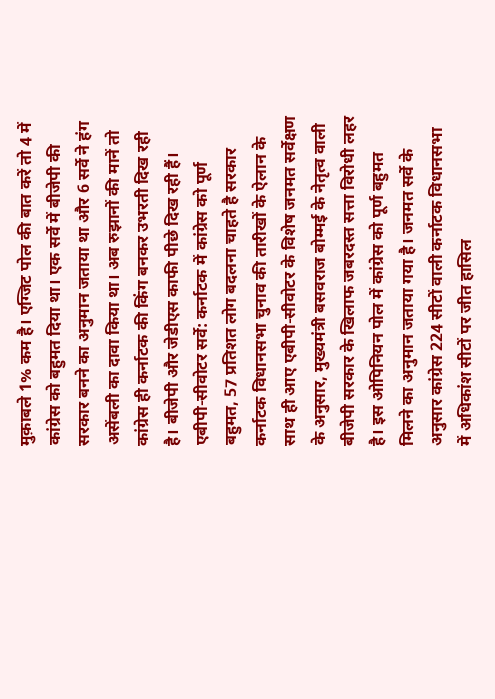मुक़ाबले 1% कम है। एग्जिट पोल की बात करें तो 4 में कांग्रेस को बहुमत दिया था। एक सर्वे में बीजेपी की सरकार बनने का अनुमान जताया था और 6 सर्वे ने हंग असेंबली का दावा किया था। अब रुझानों की मानें तो कांग्रेस ही कर्नाटक की किंग बनकर उभरती दिख रही है। बीजेपी और जेडीएस काफी पीछे दिख रही हैं।
एबीपी-सीवोटर सर्वे: कर्नाटक में कांग्रेस को पूर्ण बहुमत, 57 प्रतिशत लोग बदलना चाहते है सरकार
कर्नाटक विधानसभा चुनाव की तारीखों के ऐलान के साथ ही आए एबीपी-सीवोटर के विशेष जनमत सर्वेक्षण के अनुसार, मुख्यमंत्री बसवराज बोम्मई के नेतृत्व वाली बीजेपी सरकार के खिलाफ जबरदस्त सत्ता विरोधी लहर है। इस ओपिनियन पोल में कांग्रेस को पूर्ण बहुमत मिलने का अनुमान जताया गया है। जनमत सर्वे के अनुसार कांग्रेस 224 सीटों वाली कर्नाटक विधानसभा में अधिकांश सीटों पर जीत हासिल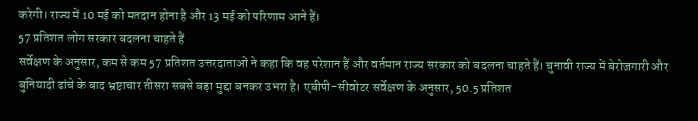करेगी। राज्य में 10 मई को मतदान होना है और 13 मई को परिणाम आने हैं।
57 प्रतिशत लोग सरकार बदलना चाहते हैं
सर्वेक्षण के अनुसार, कम से कम 57 प्रतिशत उत्तरदाताओं ने कहा कि वह परेशान हैं और वर्तमान राज्य सरकार को बदलना चाहते हैं। चुनावी राज्य में बेरोजगारी और बुनियादी ढांचे के बाद भ्रष्टाचार तीसरा सबसे बड़ा मुद्दा बनकर उभरा है। एबीपी-सीवोटर सर्वेक्षण के अनुसार, 50.5 प्रतिशत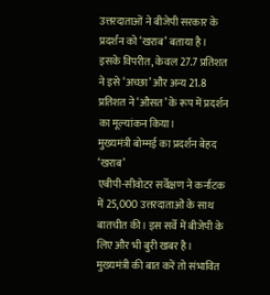उत्तरदाताओं ने बीजेपी सरकार के प्रदर्शन को ‘खराब’ बताया है। इसके विपरीत, केवल 27.7 प्रतिशत ने इसे ‘अच्छा’ और अन्य 21.8 प्रतिशत ने ‘औसत’ के रूप में प्रदर्शन का मूल्यांकन किया।
मुख्यमंत्री बोम्मई का प्रदर्शन बेहद ‘खराब’
एबीपी-सीवोटर सर्वेक्षण ने कर्नाटक में 25,000 उत्तरदाताओं के साथ बातचीत की। इस सर्वे में बीजेपी के लिए और भी बुरी खबर है। मुख्यमंत्री की बात करें तो संभावित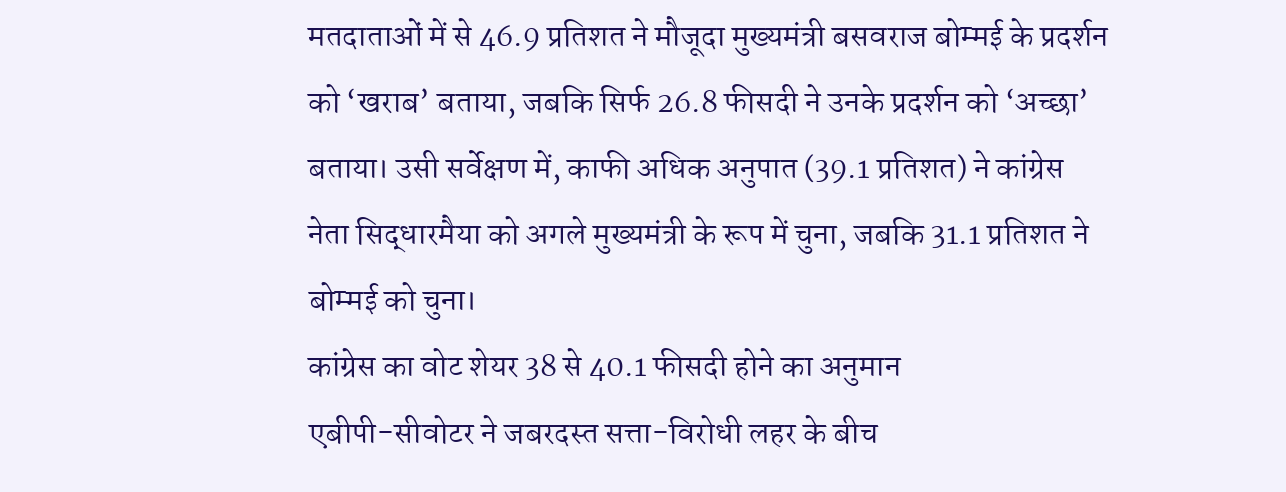मतदाताओं में से 46.9 प्रतिशत ने मौजूदा मुख्यमंत्री बसवराज बोम्मई के प्रदर्शन को ‘खराब’ बताया, जबकि सिर्फ 26.8 फीसदी ने उनके प्रदर्शन को ‘अच्छा’ बताया। उसी सर्वेक्षण में, काफी अधिक अनुपात (39.1 प्रतिशत) ने कांग्रेस नेता सिद्धारमैया को अगले मुख्यमंत्री के रूप में चुना, जबकि 31.1 प्रतिशत ने बोम्मई को चुना।
कांग्रेस का वोट शेयर 38 से 40.1 फीसदी होने का अनुमान
एबीपी-सीवोटर ने जबरदस्त सत्ता-विरोधी लहर के बीच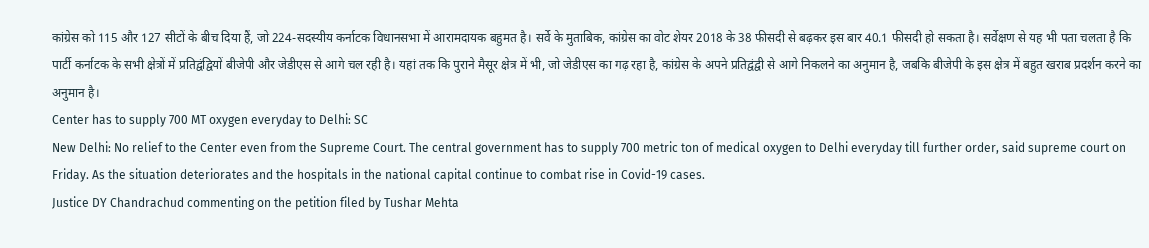कांग्रेस को 115 और 127 सीटों के बीच दिया हैं, जो 224-सदस्यीय कर्नाटक विधानसभा में आरामदायक बहुमत है। सर्वे के मुताबिक, कांग्रेस का वोट शेयर 2018 के 38 फीसदी से बढ़कर इस बार 40.1 फीसदी हो सकता है। सर्वेक्षण से यह भी पता चलता है कि पार्टी कर्नाटक के सभी क्षेत्रों में प्रतिद्वंद्वियों बीजेपी और जेडीएस से आगे चल रही है। यहां तक कि पुराने मैसूर क्षेत्र में भी, जो जेडीएस का गढ़ रहा है, कांग्रेस के अपने प्रतिद्वंद्वी से आगे निकलने का अनुमान है, जबकि बीजेपी के इस क्षेत्र में बहुत खराब प्रदर्शन करने का अनुमान है।
Center has to supply 700 MT oxygen everyday to Delhi: SC
New Delhi: No relief to the Center even from the Supreme Court. The central government has to supply 700 metric ton of medical oxygen to Delhi everyday till further order, said supreme court on Friday. As the situation deteriorates and the hospitals in the national capital continue to combat rise in Covid-19 cases.
Justice DY Chandrachud commenting on the petition filed by Tushar Mehta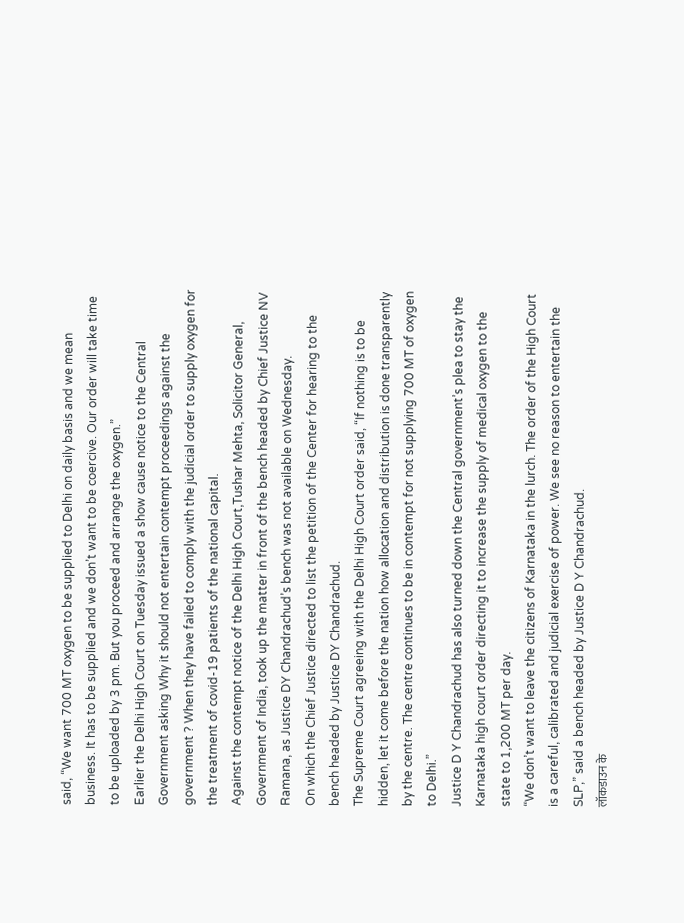said, “We want 700 MT oxygen to be supplied to Delhi on daily basis and we mean business. It has to be supplied and we don’t want to be coercive. Our order will take time to be uploaded by 3 pm. But you proceed and arrange the oxygen.”
Earlier the Delhi High Court on Tuesday issued a show cause notice to the Central Government asking Why it should not entertain contempt proceedings against the government ? When they have failed to comply with the judicial order to supply oxygen for the treatment of covid-19 patients of the national capital.
Against the contempt notice of the Delhi High Court,Tushar Mehta, Solicitor General, Government of India, took up the matter in front of the bench headed by Chief Justice NV Ramana, as Justice DY Chandrachud’s bench was not available on Wednesday.
On which the Chief Justice directed to list the petition of the Center for hearing to the bench headed by Justice DY Chandrachud.
The Supreme Court agreeing with the Delhi High Court order said, “If nothing is to be hidden, let it come before the nation how allocation and distribution is done transparently by the centre. The centre continues to be in contempt for not supplying 700 MT of oxygen to Delhi.”
Justice D Y Chandrachud has also turned down the Central government’s plea to stay the Karnataka high court order directing it to increase the supply of medical oxygen to the state to 1,200 MT per day.
“We don’t want to leave the citizens of Karnataka in the lurch. The order of the High Court is a careful, calibrated and judicial exercise of power. We see no reason to entertain the SLP,” said a bench headed by Justice D Y Chandrachud.
लॉकडाउन के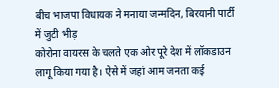बीच भाजपा विधायक ने मनाया जन्मदिन, बिरयानी पार्टी में जुटी भीड़
कोरोना वायरस के चलते एक ओर पूरे देश में लॉकडाउन लागू किया गया है। ऐसे में जहां आम जनता कई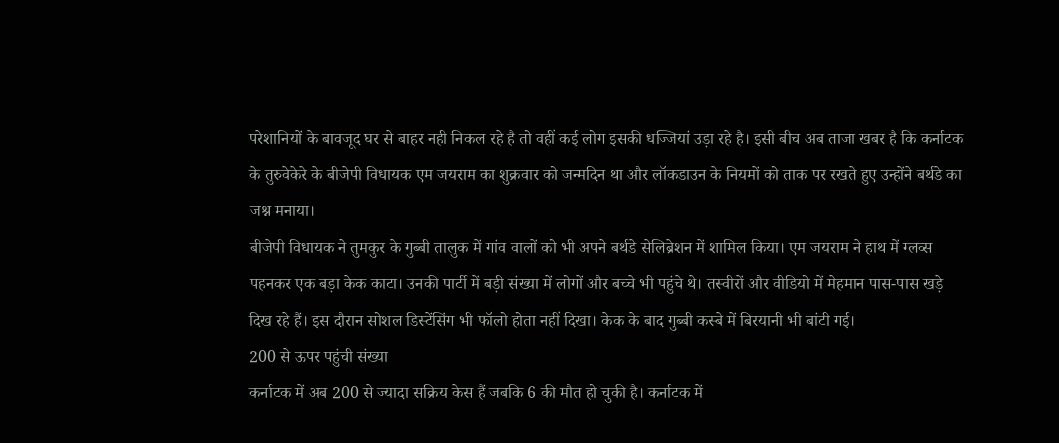परेशानियों के बावजूद घर से बाहर नही निकल रहे है तो वहीं कई लोग इसकी धज्जियां उड़ा रहे है। इसी बीच अब ताजा खबर है कि कर्नाटक के तुरुवेकेरे के बीजेपी विधायक एम जयराम का शुक्रवार को जन्मदिन था और लॉकडाउन के नियमों को ताक पर रखते हुए उन्होंने बर्थडे का जश्न मनाया।
बीजेपी विधायक ने तुमकुर के गुब्बी तालुक में गांव वालों को भी अपने बर्थडे सेलिब्रेशन में शामिल किया। एम जयराम ने हाथ में ग्लव्स पहनकर एक बड़ा केक काटा। उनकी पार्टी में बड़ी संख्या में लोगों और बच्चे भी पहुंचे थे। तस्वीरों और वीडियो में मेहमान पास-पास खड़े दिख रहे हैं। इस दौरान सोशल डिस्टेंसिंग भी फॉलो होता नहीं दिखा। केक के बाद गुब्बी कस्बे में बिरयानी भी बांटी गई।
200 से ऊपर पहुंची संख्या
कर्नाटक में अब 200 से ज्यादा सक्रिय केस हैं जबकि 6 की मौत हो चुकी है। कर्नाटक में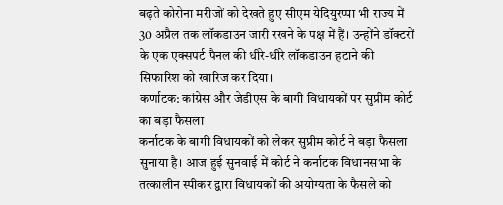बढ़ते कोरोना मरीजों को देखते हुए सीएम येदियुरप्पा भी राज्य में 30 अप्रैल तक लॉकडाउन जारी रखने के पक्ष में हैं। उन्होंने डॉक्टरों के एक एक्सपर्ट पैनल की धीरे-धीरे लॉकडाउन हटाने की सिफारिश को खारिज कर दिया।
कर्णाटक: कांग्रेस और जेडीएस के बागी विधायकों पर सुप्रीम कोर्ट का बड़ा फैसला
कर्नाटक के बागी विधायकों को लेकर सुप्रीम कोर्ट ने बड़ा फैसला सुनाया है। आज हुई सुनवाई में कोर्ट ने कर्नाटक विधानसभा के तत्कालीन स्पीकर द्वारा विधायकों की अयोग्यता के फैसले को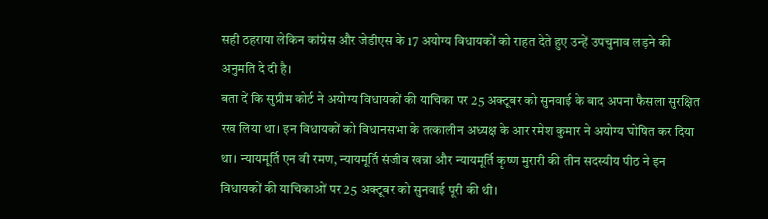सही ठहराया लेकिन कांग्रेस और जेडीएस के 17 अयोग्य विधायकों को राहत देते हुए उन्हें उपचुनाव लड़ने की अनुमति दे दी है।
बता दें कि सुप्रीम कोर्ट ने अयोग्य विधायकों की याचिका पर 25 अक्टूबर को सुनवाई के बाद अपना फैसला सुरक्षित रख लिया था। इन विधायकों को विधानसभा के तत्कालीन अध्यक्ष के आर रमेश कुमार ने अयोग्य घोषित कर दिया था। न्यायमूर्ति एन वी रमण, न्यायमूर्ति संजीव खन्ना और न्यायमूर्ति कृष्ण मुरारी की तीन सदस्यीय पीठ ने इन विधायकों की याचिकाओं पर 25 अक्टूबर को सुनवाई पूरी की थी।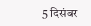5 दिसंबर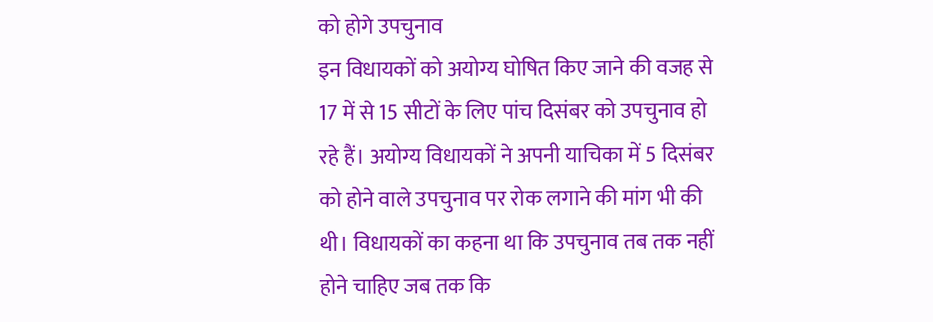को होगे उपचुनाव
इन विधायकों को अयोग्य घोषित किए जाने की वजह से 17 में से 15 सीटों के लिए पांच दिसंबर को उपचुनाव हो रहे हैं। अयोग्य विधायकों ने अपनी याचिका में 5 दिसंबर को होने वाले उपचुनाव पर रोक लगाने की मांग भी की थी। विधायकों का कहना था कि उपचुनाव तब तक नहीं होने चाहिए जब तक कि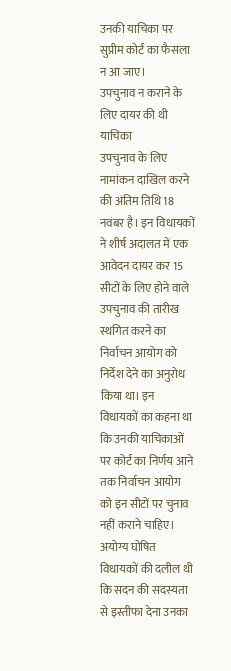उनकी याचिका पर सुप्रीम कोर्ट का फैसला न आ जाए।
उपचुनाव न कराने के लिए दायर की थी याचिका
उपचुनाव के लिए नामांकन दाखिल करने की अंतिम तिथि 18 नवंबर है। इन विधायकों ने शीर्ष अदालत में एक आवेदन दायर कर 15 सीटों के लिए होने वाले उपचुनाव की तारीख स्थगित करने का निर्वाचन आयोग को निर्देश देने का अनुरोध किया था। इन विधायकों का कहना था कि उनकी याचिकाओं पर कोर्ट का निर्णय आने तक निर्वाचन आयोग को इन सीटों पर चुनाव नहीं कराने चाहिए। अयोग्य घोषित विधायकों की दलील थी कि सदन की सदस्यता से इस्तीफा देना उनका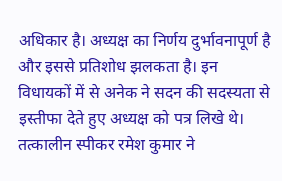अधिकार है। अध्यक्ष का निर्णय दुर्भावनापूर्ण है और इससे प्रतिशोध झलकता है। इन विधायकों में से अनेक ने सदन की सदस्यता से इस्तीफा देते हुए अध्यक्ष को पत्र लिखे थे।
तत्कालीन स्पीकर रमेश कुमार ने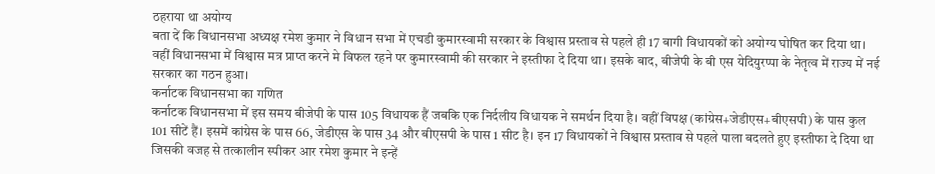ठहराया था अयोग्य
बता दें कि विधानसभा अध्यक्ष रमेश कुमार ने विधान सभा में एचडी कुमारस्वामी सरकार के विश्वास प्रस्ताव से पहले ही 17 बागी विधायकों को अयोग्य घोषित कर दिया था। वहीं विधानसभा में विश्वास मत्र प्राप्त करने मे विफल रहने पर कुमारस्वामी की सरकार ने इस्तीफा दे दिया था। इसके बाद, बीजेपी के बी एस येदियुरप्पा के नेतृत्व में राज्य में नई सरकार का गठन हुआ।
कर्नाटक विधानसभा का गणित
कर्नाटक विधानसभा में इस समय बीजेपी के पास 105 विधायक हैं जबकि एक निर्दलीय विधायक ने समर्थन दिया है। वहीं विपक्ष (कांग्रेस+जेडीएस+बीएसपी) के पास कुल 101 सीटें हैं। इसमें कांग्रेस के पास 66, जेडीएस के पास 34 और बीएसपी के पास 1 सीट है। इन 17 विधायकों ने विश्वास प्रस्ताव से पहले पाला बदलते हुए इस्तीफा दे दिया था जिसकी वजह से तत्कालीन स्पीकर आर रमेश कुमार ने इन्हें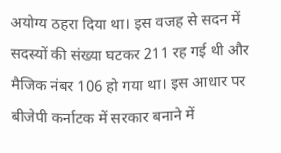अयोग्य ठहरा दिया था। इस वजह से सदन में सदस्यों की संख्या घटकर 211 रह गई थी और मैजिक नंबर 106 हो गया था। इस आधार पर बीजेपी कर्नाटक में सरकार बनाने में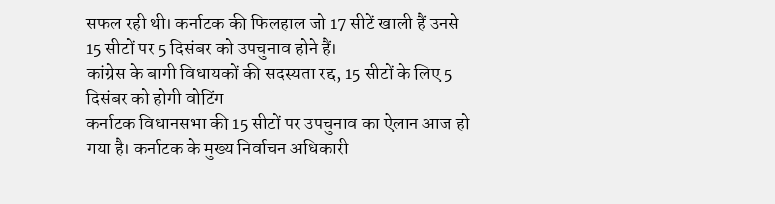सफल रही थी। कर्नाटक की फिलहाल जो 17 सीटें खाली हैं उनसे 15 सीटों पर 5 दिसंबर को उपचुनाव होने हैं।
कांग्रेस के बागी विधायकों की सदस्यता रद्द, 15 सीटों के लिए 5 दिसंबर को होगी वोटिंग
कर्नाटक विधानसभा की 15 सीटों पर उपचुनाव का ऐलान आज हो गया है। कर्नाटक के मुख्य निर्वाचन अधिकारी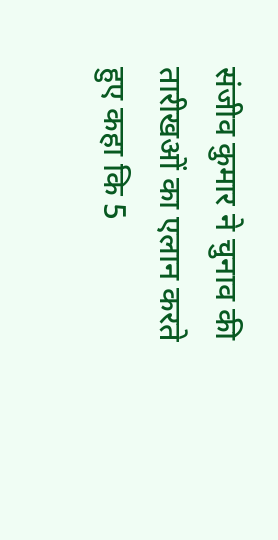संजीव कुमार ने चुनाव की तारीखओं का एलान करते हुए कहा कि 5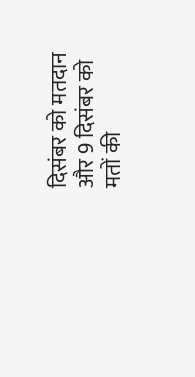दिसंबर को मतदान और 9 दिसंबर को मतों की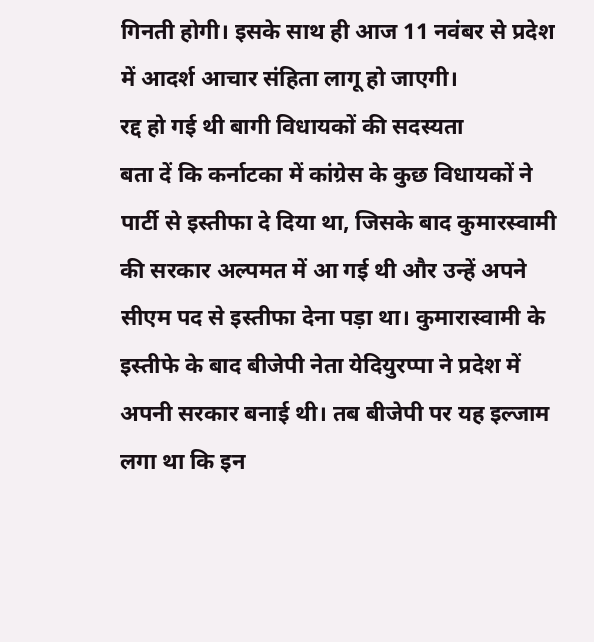गिनती होगी। इसके साथ ही आज 11 नवंबर से प्रदेश में आदर्श आचार संहिता लागू हो जाएगी।
रद्द हो गई थी बागी विधायकों की सदस्यता
बता दें कि कर्नाटका में कांग्रेस के कुछ विधायकों ने पार्टी से इस्तीफा दे दिया था, जिसके बाद कुमारस्वामी की सरकार अल्पमत में आ गई थी और उन्हें अपने सीएम पद से इस्तीफा देना पड़ा था। कुमारास्वामी के इस्तीफे के बाद बीजेपी नेता येदियुरप्पा ने प्रदेश में अपनी सरकार बनाई थी। तब बीजेपी पर यह इल्जाम लगा था कि इन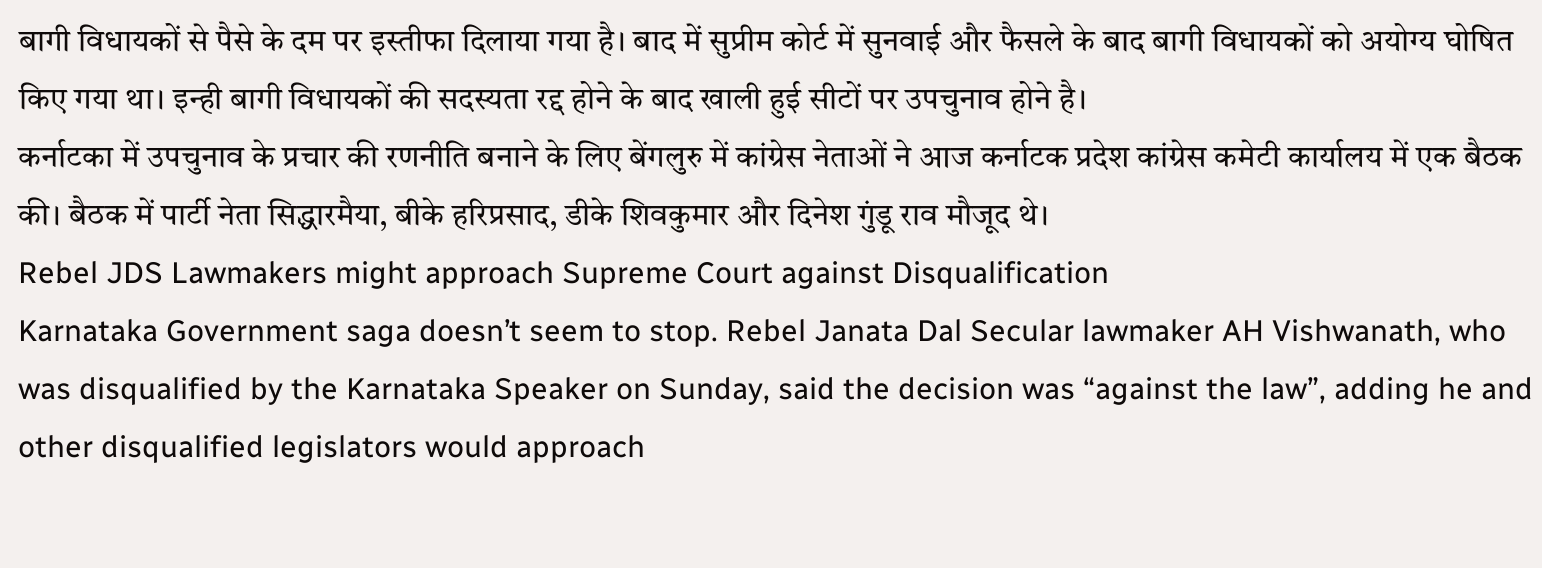बागी विधायकों से पैसे के दम पर इस्तीफा दिलाया गया है। बाद में सुप्रीम कोर्ट में सुनवाई और फैसले के बाद बागी विधायकों को अयोग्य घोषित किए गया था। इन्ही बागी विधायकों की सदस्यता रद्द होने के बाद खाली हुई सीटों पर उपचुनाव होने है।
कर्नाटका में उपचुनाव के प्रचार की रणनीति बनाने के लिए बेंगलुरु में कांग्रेस नेताओं ने आज कर्नाटक प्रदेश कांग्रेस कमेटी कार्यालय में एक बैठक की। बैठक में पार्टी नेता सिद्धारमैया, बीके हरिप्रसाद, डीके शिवकुमार और दिनेश गुंडू राव मौजूद थे।
Rebel JDS Lawmakers might approach Supreme Court against Disqualification
Karnataka Government saga doesn’t seem to stop. Rebel Janata Dal Secular lawmaker AH Vishwanath, who was disqualified by the Karnataka Speaker on Sunday, said the decision was “against the law”, adding he and other disqualified legislators would approach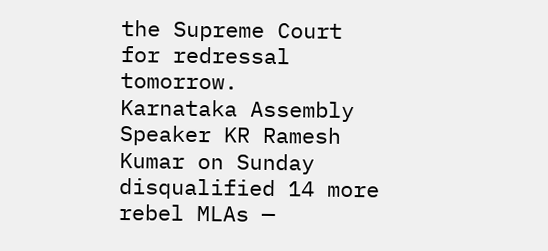the Supreme Court for redressal tomorrow.
Karnataka Assembly Speaker KR Ramesh Kumar on Sunday disqualified 14 more rebel MLAs —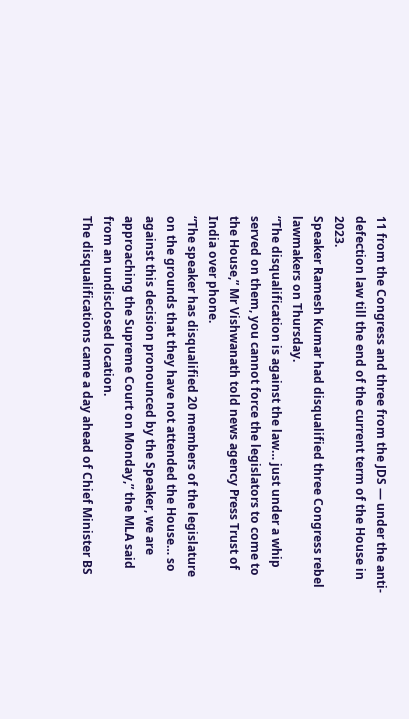11 from the Congress and three from the JDS — under the anti-defection law till the end of the current term of the House in 2023.
Speaker Ramesh Kumar had disqualified three Congress rebel lawmakers on Thursday.
“The disqualification is against the law… just under a whip served on them, you cannot force the legislators to come to the House,” Mr Vishwanath told news agency Press Trust of India over phone.
“The speaker has disqualified 20 members of the legislature on the grounds that they have not attended the House… so against this decision pronounced by the Speaker, we are approaching the Supreme Court on Monday,” the MLA said from an undisclosed location.
The disqualifications came a day ahead of Chief Minister BS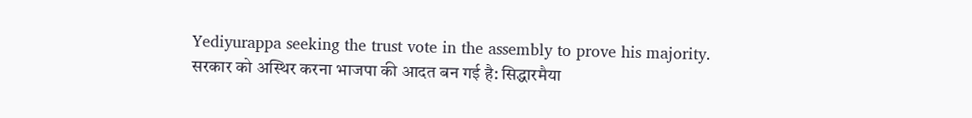Yediyurappa seeking the trust vote in the assembly to prove his majority.
सरकार को अस्थिर करना भाजपा की आदत बन गई है: सिद्धारमैया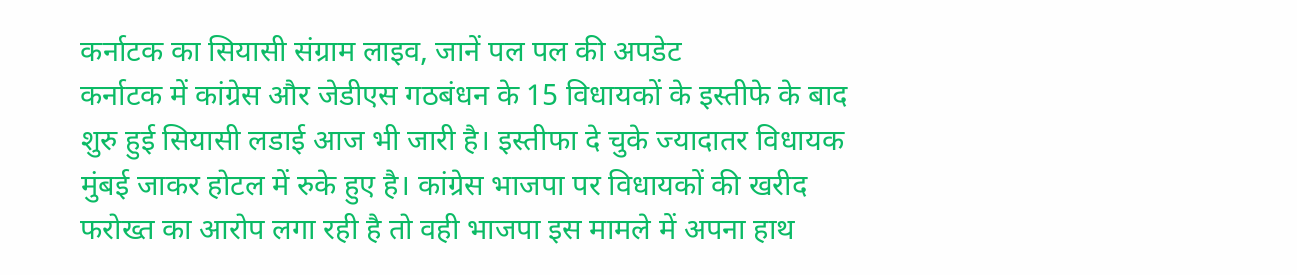कर्नाटक का सियासी संग्राम लाइव, जानें पल पल की अपडेट
कर्नाटक में कांग्रेस और जेडीएस गठबंधन के 15 विधायकों के इस्तीफे के बाद शुरु हुई सियासी लडाई आज भी जारी है। इस्तीफा दे चुके ज्यादातर विधायक मुंबई जाकर होटल में रुके हुए है। कांग्रेस भाजपा पर विधायकों की खरीद फरोख्त का आरोप लगा रही है तो वही भाजपा इस मामले में अपना हाथ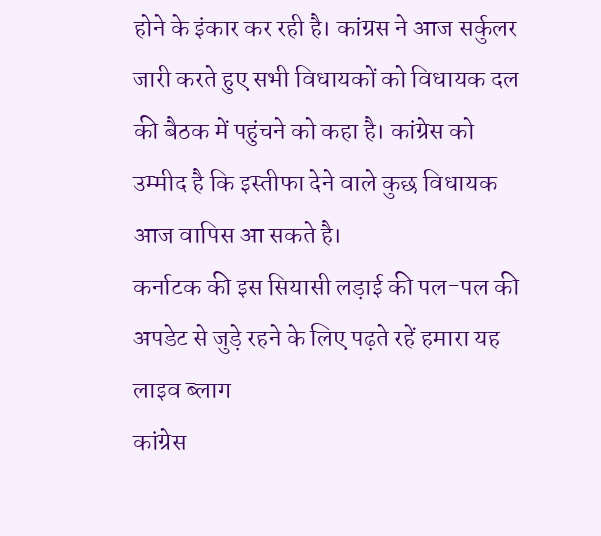होने के इंकार कर रही है। कांग्रस ने आज सर्कुलर जारी करते हुए सभी विधायकों को विधायक दल की बैठक में पहुंचने को कहा है। कांग्रेस को उम्मीद है कि इस्तीफा देने वाले कुछ विधायक आज वापिस आ सकते है।
कर्नाटक की इस सियासी लड़ाई की पल-पल की अपडेट से जुड़े रहने के लिए पढ़ते रहें हमारा यह लाइव ब्लाग
कांग्रेस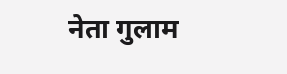नेता गुलाम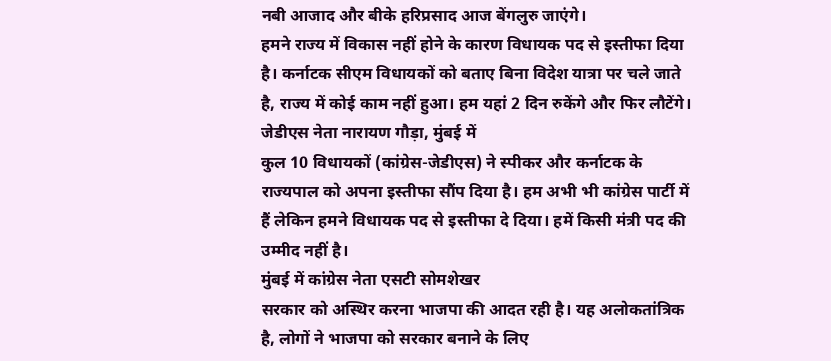नबी आजाद और बीके हरिप्रसाद आज बेंगलुरु जाएंगे।
हमने राज्य में विकास नहीं होने के कारण विधायक पद से इस्तीफा दिया है। कर्नाटक सीएम विधायकों को बताए बिना विदेश यात्रा पर चले जाते है, राज्य में कोई काम नहीं हुआ। हम यहां 2 दिन रुकेंगे और फिर लौटेंगे।
जेडीएस नेता नारायण गौड़ा, मुंबई में
कुल 10 विधायकों (कांग्रेस-जेडीएस) ने स्पीकर और कर्नाटक के राज्यपाल को अपना इस्तीफा सौंप दिया है। हम अभी भी कांग्रेस पार्टी में हैं लेकिन हमने विधायक पद से इस्तीफा दे दिया। हमें किसी मंत्री पद की उम्मीद नहीं है।
मुंबई में कांग्रेस नेता एसटी सोमशेखर
सरकार को अस्थिर करना भाजपा की आदत रही है। यह अलोकतांत्रिक है, लोगों ने भाजपा को सरकार बनाने के लिए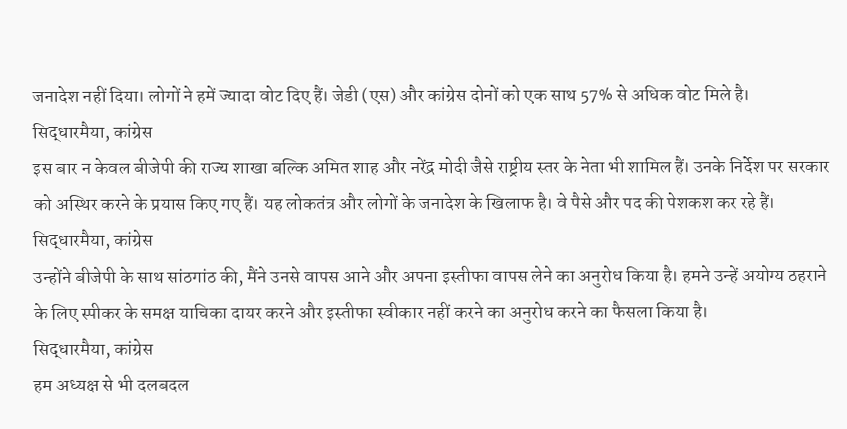जनादेश नहीं दिया। लोगों ने हमें ज्यादा वोट दिए हैं। जेडी (एस) और कांग्रेस दोनों को एक साथ 57% से अधिक वोट मिले है।
सिद्धारमैया, कांग्रेस
इस बार न केवल बीजेपी की राज्य शाखा बल्कि अमित शाह और नरेंद्र मोदी जैसे राष्ट्रीय स्तर के नेता भी शामिल हैं। उनके निर्देश पर सरकार को अस्थिर करने के प्रयास किए गए हैं। यह लोकतंत्र और लोगों के जनादेश के खिलाफ है। वे पैसे और पद की पेशकश कर रहे हैं।
सिद्धारमैया, कांग्रेस
उन्होंने बीजेपी के साथ सांठगांठ की, मैंने उनसे वापस आने और अपना इस्तीफा वापस लेने का अनुरोध किया है। हमने उन्हें अयोग्य ठहराने के लिए स्पीकर के समक्ष याचिका दायर करने और इस्तीफा स्वीकार नहीं करने का अनुरोध करने का फैसला किया है।
सिद्धारमैया, कांग्रेस
हम अध्यक्ष से भी दलबदल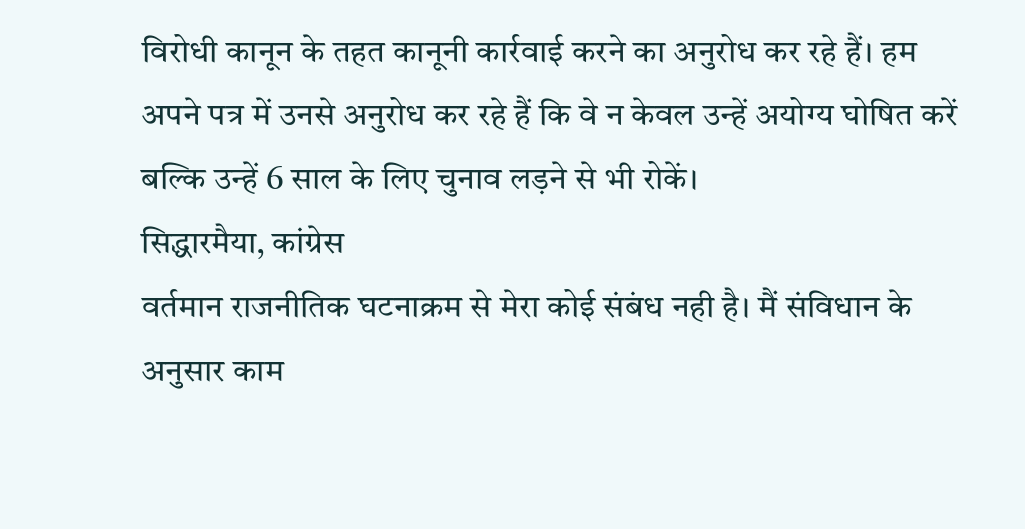विरोधी कानून के तहत कानूनी कार्रवाई करने का अनुरोध कर रहे हैं। हम अपने पत्र में उनसे अनुरोध कर रहे हैं कि वे न केवल उन्हें अयोग्य घोषित करें बल्कि उन्हें 6 साल के लिए चुनाव लड़ने से भी रोकें।
सिद्धारमैया, कांग्रेस
वर्तमान राजनीतिक घटनाक्रम से मेरा कोई संबंध नही है। मैं संविधान के अनुसार काम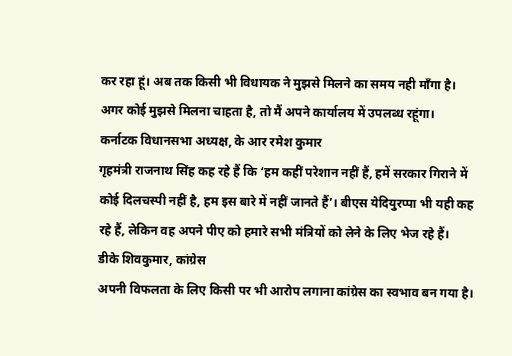कर रहा हूं। अब तक किसी भी विधायक ने मुझसे मिलने का समय नही माँगा है। अगर कोई मुझसे मिलना चाहता है, तो मैं अपने कार्यालय में उपलब्ध रहूंगा।
कर्नाटक विधानसभा अध्यक्ष, के आर रमेश कुमार
गृहमंत्री राजनाथ सिंह कह रहे हैं कि ‘हम कहीं परेशान नहीं हैं, हमें सरकार गिराने में कोई दिलचस्पी नहीं है, हम इस बारे में नहीं जानते हैं’। बीएस येदियुरप्पा भी यही कह रहे हैं, लेकिन वह अपने पीए को हमारे सभी मंत्रियों को लेने के लिए भेज रहे हैं।
डीके शिवकुमार, कांग्रेस
अपनी विफलता के लिए किसी पर भी आरोप लगाना कांग्रेस का स्वभाव बन गया है।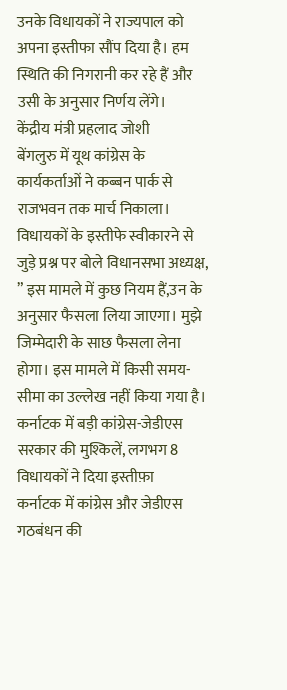उनके विधायकों ने राज्यपाल को अपना इस्तीफा सौंप दिया है। हम स्थिति की निगरानी कर रहे हैं और उसी के अनुसार निर्णय लेंगे।
केंद्रीय मंत्री प्रहलाद जोशी
बेंगलुरु में यूथ कांग्रेस के कार्यकर्ताओं ने कब्बन पार्क से राजभवन तक मार्च निकाला।
विधायकों के इस्तीफे स्वीकारने से जुड़े प्रश्न पर बोले विधानसभा अध्यक्ष, ” इस मामले में कुछ नियम हैं,उन के अनुसार फैसला लिया जाएगा। मुझे जिम्मेदारी के साछ फैसला लेना होगा। इस मामले में किसी समय-सीमा का उल्लेख नहीं किया गया है।
कर्नाटक में बड़ी कांग्रेस-जेडीएस सरकार की मुश्किलें, लगभग 8 विधायकों ने दिया इस्तीफ़ा
कर्नाटक में कांग्रेस और जेडीएस गठबंधन की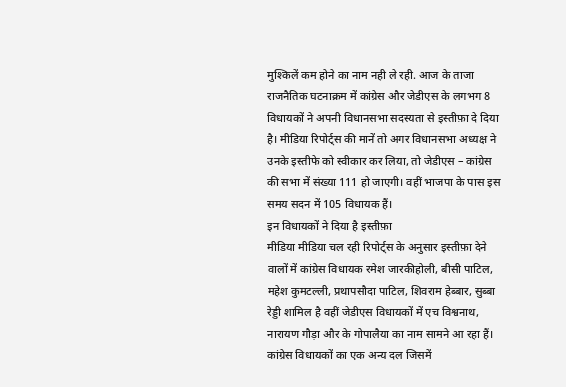मुश्किलें कम होने का नाम नही ले रही. आज के ताजा राजनैतिक घटनाक्रम में कांग्रेस और जेडीएस के लगभग 8 विधायकों ने अपनी विधानसभा सदस्यता से इस्तीफ़ा दे दिया है। मीडिया रिपोर्ट्स की मानें तो अगर विधानसभा अध्यक्ष ने उनके इस्तीफे को स्वीकार कर लिया, तो जेडीएस – कांग्रेस की सभा में संख्या 111 हो जाएगी। वहीं भाजपा के पास इस समय सदन में 105 विधायक हैं।
इन विधायकों ने दिया है इस्तीफ़ा
मीडिया मीडिया चल रही रिपोर्ट्स के अनुसार इस्तीफ़ा देने वालों में कांग्रेस विधायक रमेश जारकीहोली, बीसी पाटिल, महेश कुमटल्ली, प्रथापसौदा पाटिल, शिवराम हेब्बार, सुब्बा रेड्डी शामिल है वहीं जेडीएस विधायकों में एच विश्वनाथ, नारायण गौड़ा और के गोपालैया का नाम सामने आ रहा हैं।
कांग्रेस विधायकों का एक अन्य दल जिसमें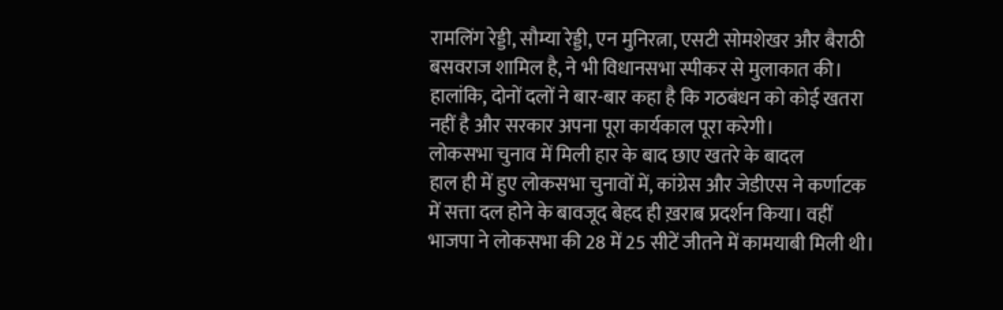रामलिंग रेड्डी, सौम्या रेड्डी, एन मुनिरत्ना, एसटी सोमशेखर और बैराठी बसवराज शामिल है, ने भी विधानसभा स्पीकर से मुलाकात की। हालांकि, दोनों दलों ने बार-बार कहा है कि गठबंधन को कोई खतरा नहीं है और सरकार अपना पूरा कार्यकाल पूरा करेगी।
लोकसभा चुनाव में मिली हार के बाद छाए खतरे के बादल
हाल ही में हुए लोकसभा चुनावों में, कांग्रेस और जेडीएस ने कर्णाटक में सत्ता दल होने के बावजूद बेहद ही ख़राब प्रदर्शन किया। वहीं भाजपा ने लोकसभा की 28 में 25 सीटें जीतने में कामयाबी मिली थी।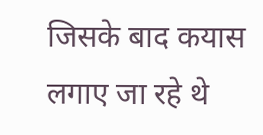जिसके बाद कयास लगाए जा रहे थे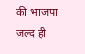की भाजपा जल्द ही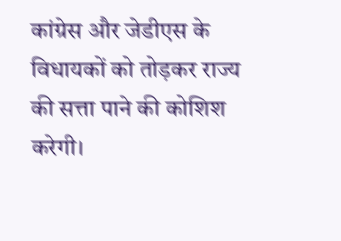कांग्रेस और जेडीएस के विधायकों को तोड़कर राज्य की सत्ता पाने की कोशिश करेगी।